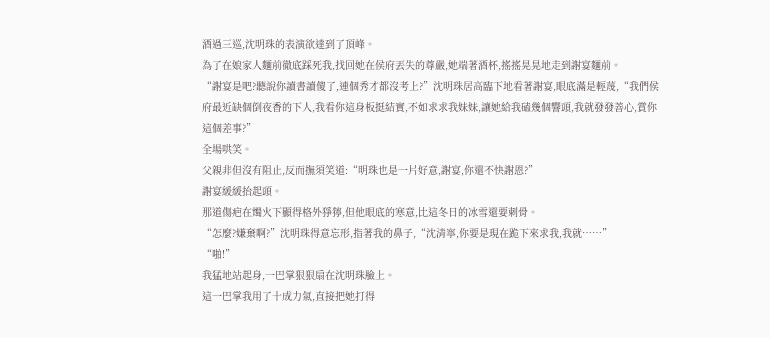酒過三巡,沈明珠的表演欲達到了頂峰。
為了在娘家人麵前徹底踩死我,找回她在侯府丟失的尊嚴,她端著酒杯,搖搖晃晃地走到謝宴麵前。
“謝宴是吧?聽說你讀書讀傻了,連個秀才都沒考上?”沈明珠居高臨下地看著謝宴,眼底滿是輕蔑,“我們侯府最近缺個倒夜香的下人,我看你這身板挺結實,不如求求我妹妹,讓她給我磕幾個響頭,我就發發善心,賞你這個差事?”
全場哄笑。
父親非但沒有阻止,反而撫須笑道:“明珠也是一片好意,謝宴,你還不快謝恩?”
謝宴緩緩抬起頭。
那道傷疤在燭火下顯得格外猙獰,但他眼底的寒意,比這冬日的冰雪還要刺骨。
“怎麼?嫌棄啊?”沈明珠得意忘形,指著我的鼻子,“沈清寧,你要是現在跪下來求我,我就……”
“啪!”
我猛地站起身,一巴掌狠狠扇在沈明珠臉上。
這一巴掌我用了十成力氣,直接把她打得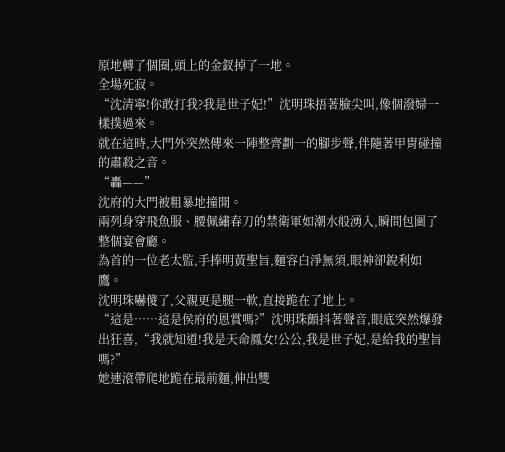原地轉了個圈,頭上的金釵掉了一地。
全場死寂。
“沈清寧!你敢打我?我是世子妃!”沈明珠捂著臉尖叫,像個潑婦一樣撲過來。
就在這時,大門外突然傳來一陣整齊劃一的腳步聲,伴隨著甲胄碰撞的肅殺之音。
“轟——”
沈府的大門被粗暴地撞開。
兩列身穿飛魚服、腰佩繡春刀的禁衛軍如潮水般湧入,瞬間包圍了整個宴會廳。
為首的一位老太監,手捧明黃聖旨,麵容白淨無須,眼神卻銳利如鷹。
沈明珠嚇傻了,父親更是腿一軟,直接跪在了地上。
“這是……這是侯府的恩賞嗎?”沈明珠顫抖著聲音,眼底突然爆發出狂喜,“我就知道!我是天命鳳女!公公,我是世子妃,是給我的聖旨嗎?”
她連滾帶爬地跪在最前麵,伸出雙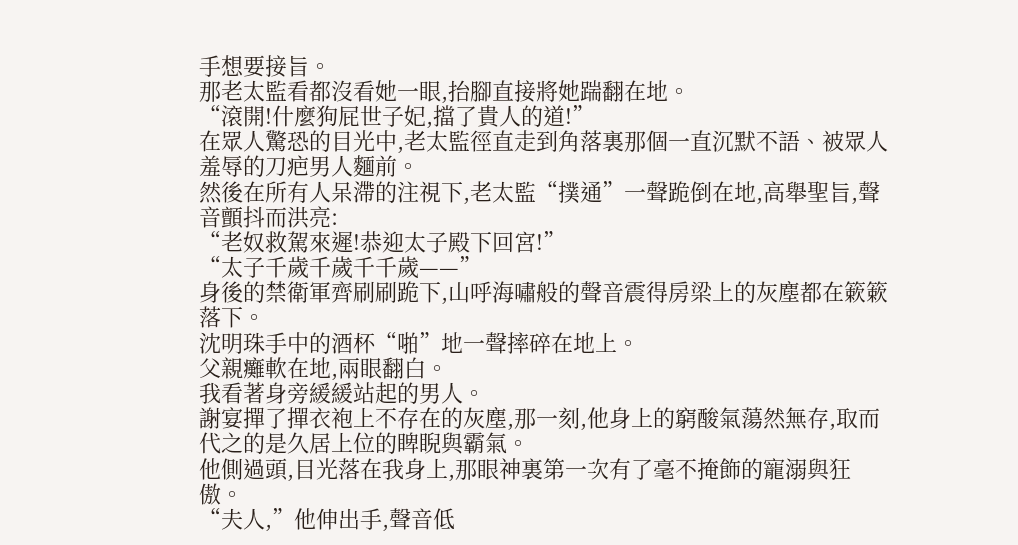手想要接旨。
那老太監看都沒看她一眼,抬腳直接將她踹翻在地。
“滾開!什麼狗屁世子妃,擋了貴人的道!”
在眾人驚恐的目光中,老太監徑直走到角落裏那個一直沉默不語、被眾人羞辱的刀疤男人麵前。
然後在所有人呆滯的注視下,老太監“撲通”一聲跪倒在地,高舉聖旨,聲音顫抖而洪亮:
“老奴救駕來遲!恭迎太子殿下回宮!”
“太子千歲千歲千千歲——”
身後的禁衛軍齊刷刷跪下,山呼海嘯般的聲音震得房梁上的灰塵都在簌簌落下。
沈明珠手中的酒杯“啪”地一聲摔碎在地上。
父親癱軟在地,兩眼翻白。
我看著身旁緩緩站起的男人。
謝宴撣了撣衣袍上不存在的灰塵,那一刻,他身上的窮酸氣蕩然無存,取而代之的是久居上位的睥睨與霸氣。
他側過頭,目光落在我身上,那眼神裏第一次有了毫不掩飾的寵溺與狂傲。
“夫人,”他伸出手,聲音低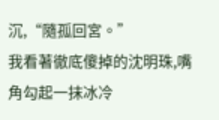沉,“隨孤回宮。”
我看著徹底傻掉的沈明珠,嘴角勾起一抹冰冷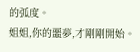的弧度。
姐姐,你的噩夢,才剛剛開始。